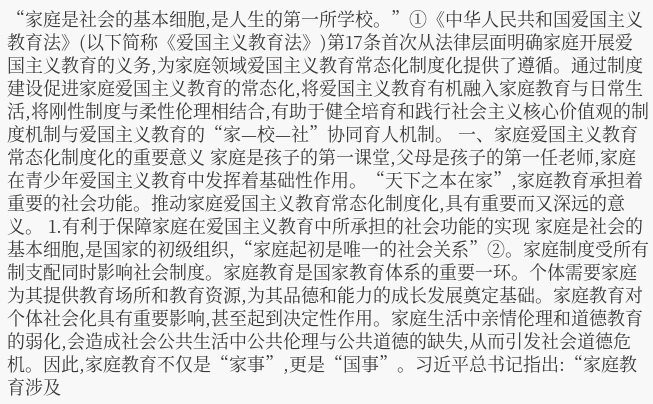“家庭是社会的基本细胞,是人生的第一所学校。”①《中华人民共和国爱国主义教育法》(以下简称《爱国主义教育法》)第17条首次从法律层面明确家庭开展爱国主义教育的义务,为家庭领域爱国主义教育常态化制度化提供了遵循。通过制度建设促进家庭爱国主义教育的常态化,将爱国主义教育有机融入家庭教育与日常生活,将刚性制度与柔性伦理相结合,有助于健全培育和践行社会主义核心价值观的制度机制与爱国主义教育的“家—校—社”协同育人机制。 一、家庭爱国主义教育常态化制度化的重要意义 家庭是孩子的第一课堂,父母是孩子的第一任老师,家庭在青少年爱国主义教育中发挥着基础性作用。“天下之本在家”,家庭教育承担着重要的社会功能。推动家庭爱国主义教育常态化制度化,具有重要而又深远的意义。 1.有利于保障家庭在爱国主义教育中所承担的社会功能的实现 家庭是社会的基本细胞,是国家的初级组织,“家庭起初是唯一的社会关系”②。家庭制度受所有制支配同时影响社会制度。家庭教育是国家教育体系的重要一环。个体需要家庭为其提供教育场所和教育资源,为其品德和能力的成长发展奠定基础。家庭教育对个体社会化具有重要影响,甚至起到决定性作用。家庭生活中亲情伦理和道德教育的弱化,会造成社会公共生活中公共伦理与公共道德的缺失,从而引发社会道德危机。因此,家庭教育不仅是“家事”,更是“国事”。习近平总书记指出:“家庭教育涉及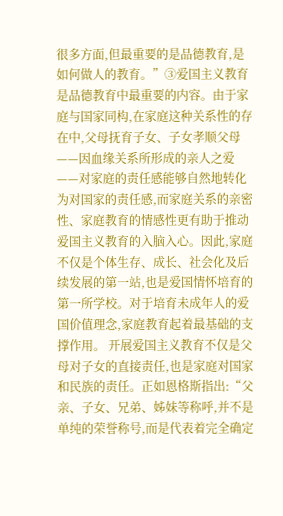很多方面,但最重要的是品德教育,是如何做人的教育。”③爱国主义教育是品德教育中最重要的内容。由于家庭与国家同构,在家庭这种关系性的存在中,父母抚育子女、子女孝顺父母——因血缘关系所形成的亲人之爱——对家庭的责任感能够自然地转化为对国家的责任感,而家庭关系的亲密性、家庭教育的情感性更有助于推动爱国主义教育的入脑入心。因此,家庭不仅是个体生存、成长、社会化及后续发展的第一站,也是爱国情怀培育的第一所学校。对于培育未成年人的爱国价值理念,家庭教育起着最基础的支撑作用。 开展爱国主义教育不仅是父母对子女的直接责任,也是家庭对国家和民族的责任。正如恩格斯指出:“父亲、子女、兄弟、姊妹等称呼,并不是单纯的荣誉称号,而是代表着完全确定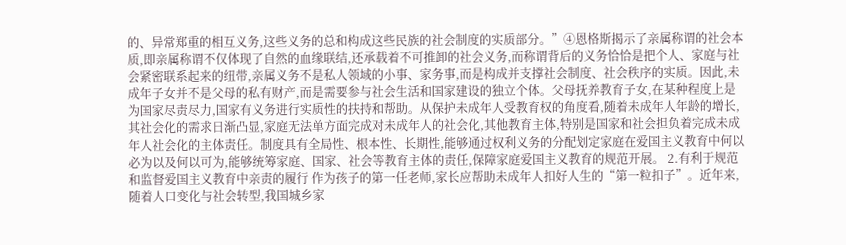的、异常郑重的相互义务,这些义务的总和构成这些民族的社会制度的实质部分。”④恩格斯揭示了亲属称谓的社会本质,即亲属称谓不仅体现了自然的血缘联结,还承载着不可推卸的社会义务,而称谓背后的义务恰恰是把个人、家庭与社会紧密联系起来的纽带,亲属义务不是私人领域的小事、家务事,而是构成并支撑社会制度、社会秩序的实质。因此,未成年子女并不是父母的私有财产,而是需要参与社会生活和国家建设的独立个体。父母抚养教育子女,在某种程度上是为国家尽责尽力,国家有义务进行实质性的扶持和帮助。从保护未成年人受教育权的角度看,随着未成年人年龄的增长,其社会化的需求日渐凸显,家庭无法单方面完成对未成年人的社会化,其他教育主体,特别是国家和社会担负着完成未成年人社会化的主体责任。制度具有全局性、根本性、长期性,能够通过权利义务的分配划定家庭在爱国主义教育中何以必为以及何以可为,能够统筹家庭、国家、社会等教育主体的责任,保障家庭爱国主义教育的规范开展。 2.有利于规范和监督爱国主义教育中亲责的履行 作为孩子的第一任老师,家长应帮助未成年人扣好人生的“第一粒扣子”。近年来,随着人口变化与社会转型,我国城乡家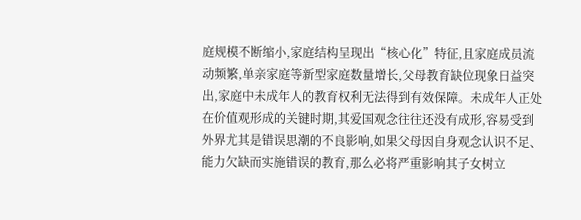庭规模不断缩小,家庭结构呈现出“核心化”特征,且家庭成员流动频繁,单亲家庭等新型家庭数量增长,父母教育缺位现象日益突出,家庭中未成年人的教育权利无法得到有效保障。未成年人正处在价值观形成的关键时期,其爱国观念往往还没有成形,容易受到外界尤其是错误思潮的不良影响,如果父母因自身观念认识不足、能力欠缺而实施错误的教育,那么必将严重影响其子女树立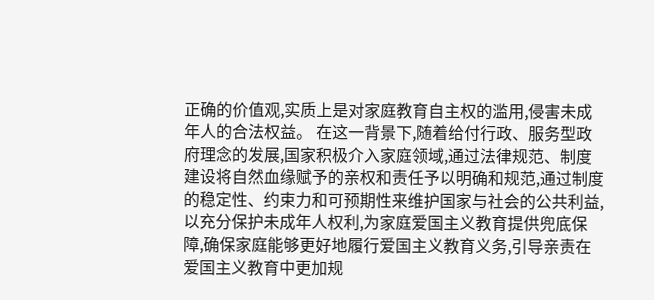正确的价值观,实质上是对家庭教育自主权的滥用,侵害未成年人的合法权益。 在这一背景下,随着给付行政、服务型政府理念的发展,国家积极介入家庭领域,通过法律规范、制度建设将自然血缘赋予的亲权和责任予以明确和规范,通过制度的稳定性、约束力和可预期性来维护国家与社会的公共利益,以充分保护未成年人权利,为家庭爱国主义教育提供兜底保障,确保家庭能够更好地履行爱国主义教育义务,引导亲责在爱国主义教育中更加规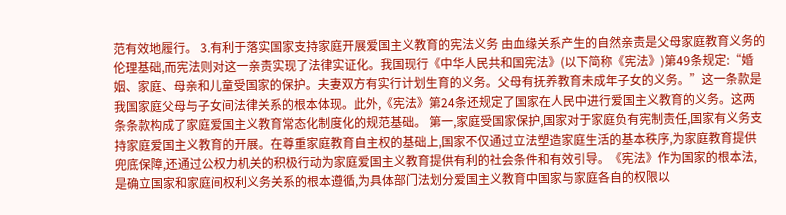范有效地履行。 3.有利于落实国家支持家庭开展爱国主义教育的宪法义务 由血缘关系产生的自然亲责是父母家庭教育义务的伦理基础,而宪法则对这一亲责实现了法律实证化。我国现行《中华人民共和国宪法》(以下简称《宪法》)第49条规定:“婚姻、家庭、母亲和儿童受国家的保护。夫妻双方有实行计划生育的义务。父母有抚养教育未成年子女的义务。”这一条款是我国家庭父母与子女间法律关系的根本体现。此外,《宪法》第24条还规定了国家在人民中进行爱国主义教育的义务。这两条条款构成了家庭爱国主义教育常态化制度化的规范基础。 第一,家庭受国家保护,国家对于家庭负有宪制责任,国家有义务支持家庭爱国主义教育的开展。在尊重家庭教育自主权的基础上,国家不仅通过立法塑造家庭生活的基本秩序,为家庭教育提供兜底保障,还通过公权力机关的积极行动为家庭爱国主义教育提供有利的社会条件和有效引导。《宪法》作为国家的根本法,是确立国家和家庭间权利义务关系的根本遵循,为具体部门法划分爱国主义教育中国家与家庭各自的权限以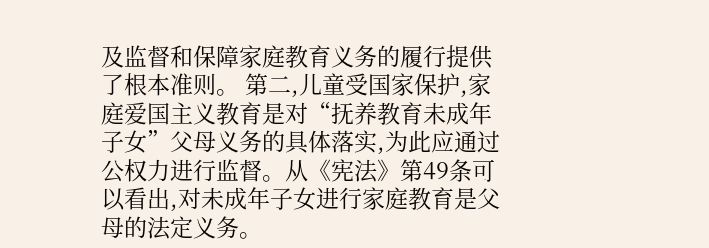及监督和保障家庭教育义务的履行提供了根本准则。 第二,儿童受国家保护,家庭爱国主义教育是对“抚养教育未成年子女”父母义务的具体落实,为此应通过公权力进行监督。从《宪法》第49条可以看出,对未成年子女进行家庭教育是父母的法定义务。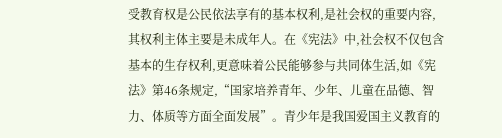受教育权是公民依法享有的基本权利,是社会权的重要内容,其权利主体主要是未成年人。在《宪法》中,社会权不仅包含基本的生存权利,更意味着公民能够参与共同体生活,如《宪法》第46条规定,“国家培养青年、少年、儿童在品德、智力、体质等方面全面发展”。青少年是我国爱国主义教育的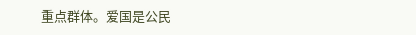重点群体。爱国是公民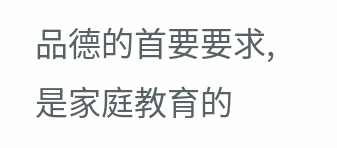品德的首要要求,是家庭教育的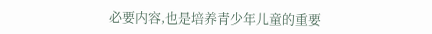必要内容,也是培养青少年儿童的重要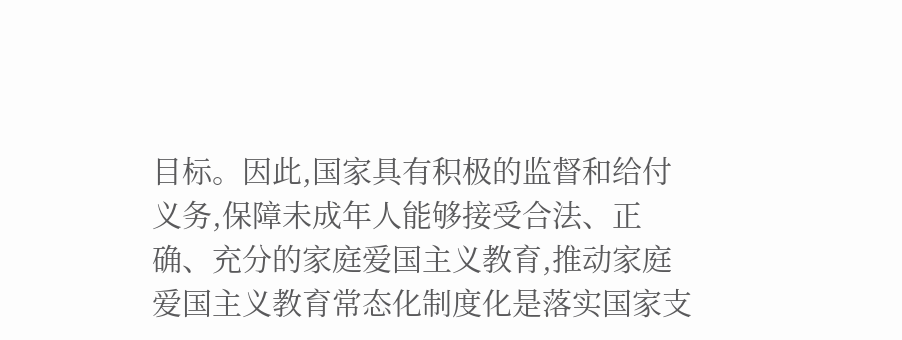目标。因此,国家具有积极的监督和给付义务,保障未成年人能够接受合法、正确、充分的家庭爱国主义教育,推动家庭爱国主义教育常态化制度化是落实国家支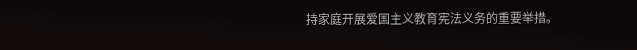持家庭开展爱国主义教育宪法义务的重要举措。